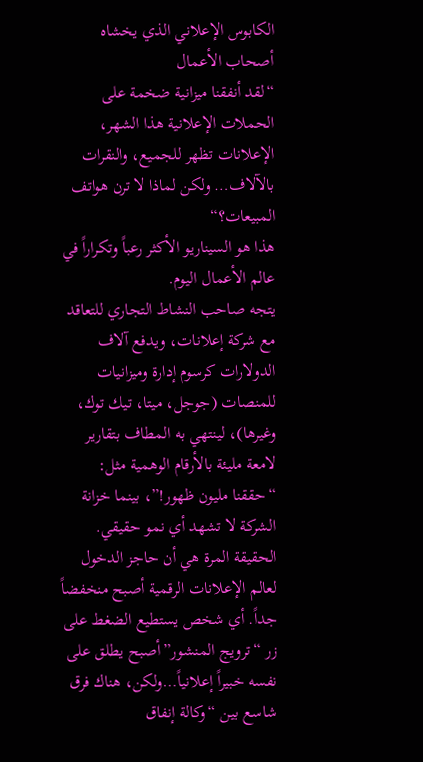الكابوس الإعلاني الذي يخشاه أصحاب الأعمال
“لقد أنفقنا ميزانية ضخمة على الحملات الإعلانية هذا الشهر، الإعلانات تظهر للجميع، والنقرات بالآلاف… ولكن لماذا لا ترن هواتف المبيعات؟“
هذا هو السيناريو الأكثر رعباً وتكراراً في عالم الأعمال اليوم.
يتجه صاحب النشاط التجاري للتعاقد مع شركة إعلانات، ويدفع آلاف الدولارات كرسوم إدارة وميزانيات للمنصات (جوجل، ميتا، تيك توك، وغيرها)، لينتهي به المطاف بتقارير لامعة مليئة بالأرقام الوهمية مثل: “حققنا مليون ظهور!”، بينما خزانة الشركة لا تشهد أي نمو حقيقي.
الحقيقة المرة هي أن حاجز الدخول لعالم الإعلانات الرقمية أصبح منخفضاً جداً. أي شخص يستطيع الضغط على زر “ترويج المنشور”أصبح يطلق على نفسه خبيراً إعلانياً…ولكن، هناك فرق شاسع بين “وكالة إنفاق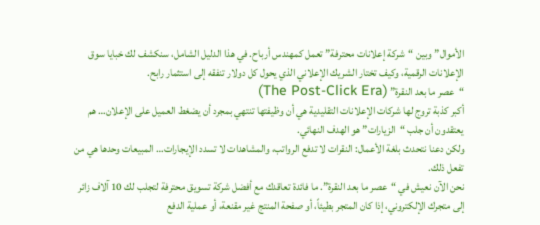الأموال” وبين “شركة إعلانات محترفة” تعمل كمهندس أرباح. في هذا الدليل الشامل، سنكشف لك خبايا سوق الإعلانات الرقمية، وكيف تختار الشريك الإعلاني الذي يحول كل دولار تنفقه إلى استثمار رابح.
“عصر ما بعد النقرة” (The Post-Click Era)
أكبر كذبة تروج لها شركات الإعلانات التقليدية هي أن وظيفتها تنتهي بمجرد أن يضغط العميل على الإعلان… هم يعتقدون أن جلب “الزيارات” هو الهدف النهائي.
ولكن دعنا نتحدث بلغة الأعمال: النقرات لا تدفع الرواتب، والمشاهدات لا تسدد الإيجارات… المبيعات وحدها هي من تفعل ذلك.
نحن الآن نعيش في “عصر ما بعد النقرة”. ما فائدة تعاقدك مع أفضل شركة تسويق محترفة لتجلب لك 10 آلاف زائر إلى متجرك الإلكتروني، إذا كان المتجر بطيئاً، أو صفحة المنتج غير مقنعة، أو عملية الدفع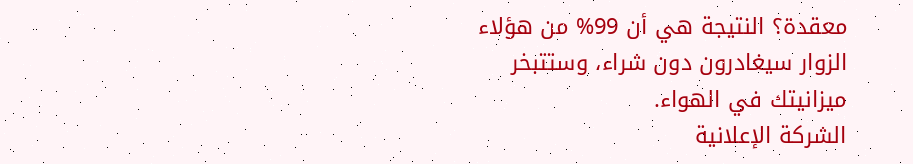معقدة؟ النتيجة هي أن 99% من هؤلاء الزوار سيغادرون دون شراء، وستتبخر ميزانيتك في الهواء.
الشركة الإعلانية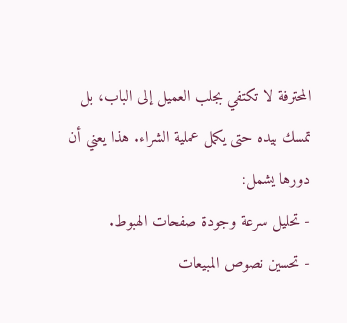المحترفة لا تكتفي بجلب العميل إلى الباب، بل تمسك بيده حتى يكمل عملية الشراء. هذا يعني أن دورها يشمل:
- تحليل سرعة وجودة صفحات الهبوط.
- تحسين نصوص المبيعات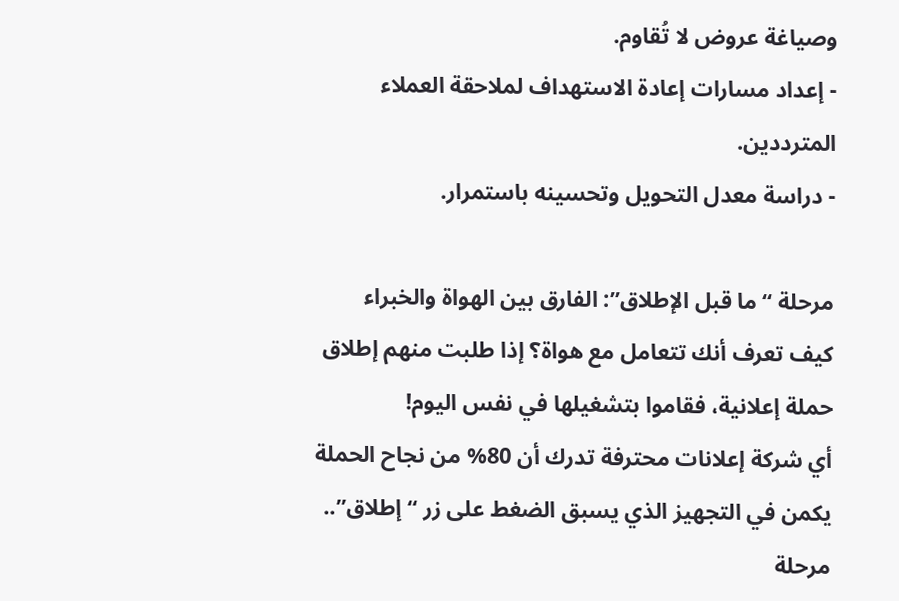وصياغة عروض لا تُقاوم.
- إعداد مسارات إعادة الاستهداف لملاحقة العملاء المترددين.
- دراسة معدل التحويل وتحسينه باستمرار.

مرحلة “ما قبل الإطلاق”: الفارق بين الهواة والخبراء
كيف تعرف أنك تتعامل مع هواة؟ إذا طلبت منهم إطلاق حملة إعلانية، فقاموا بتشغيلها في نفس اليوم!
أي شركة إعلانات محترفة تدرك أن 80% من نجاح الحملة يكمن في التجهيز الذي يسبق الضغط على زر “إطلاق”.. مرحلة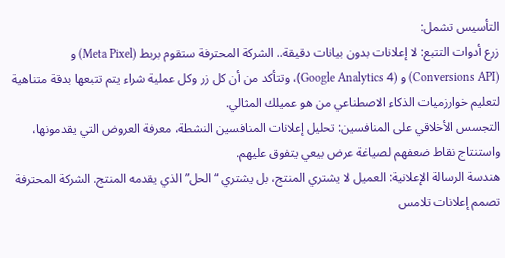التأسيس تشمل:
زرع أدوات التتبع: لا إعلانات بدون بيانات دقيقة.. الشركة المحترفة ستقوم بربط (Meta Pixel) و (Conversions API) و (Google Analytics 4)، وتتأكد من أن كل زر وكل عملية شراء يتم تتبعها بدقة متناهية لتعليم خوارزميات الذكاء الاصطناعي من هو عميلك المثالي.
التجسس الأخلاقي على المنافسين: تحليل إعلانات المنافسين النشطة، معرفة العروض التي يقدمونها، واستنتاج نقاط ضعفهم لصياغة عرض بيعي يتفوق عليهم.
هندسة الرسالة الإعلانية: العميل لا يشتري المنتج، بل يشتري “الحل” الذي يقدمه المنتج. الشركة المحترفة تصمم إعلانات تلامس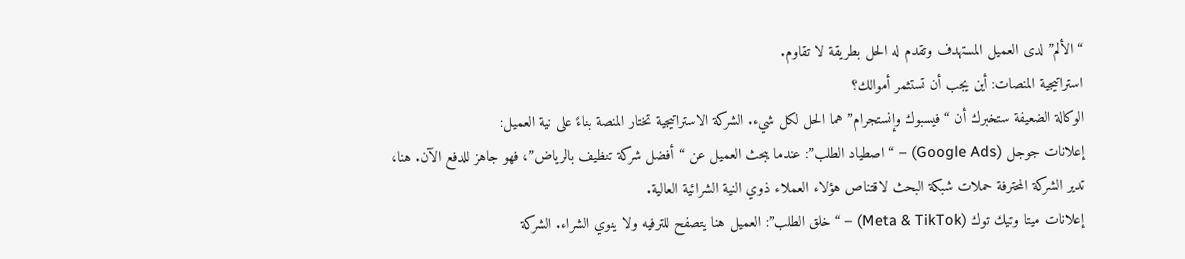“الألم” لدى العميل المستهدف وتقدم له الحل بطريقة لا تقاوم.
استراتيجية المنصات: أين يجب أن تستثمر أموالك؟
الوكالة الضعيفة ستخبرك أن “فيسبوك وإنستجرام” هما الحل لكل شيء. الشركة الاستراتيجية تختار المنصة بناءً على نية العميل:
إعلانات جوجل (Google Ads) – “اصطياد الطلب”: عندما يبحث العميل عن “أفضل شركة تنظيف بالرياض”، فهو جاهز للدفع الآن. هنا، تدير الشركة المحترفة حملات شبكة البحث لاقتناص هؤلاء العملاء ذوي النية الشرائية العالية.
إعلانات ميتا وتيك توك (Meta & TikTok) – “خلق الطلب”: العميل هنا يتصفح للترفيه ولا ينوي الشراء. الشركة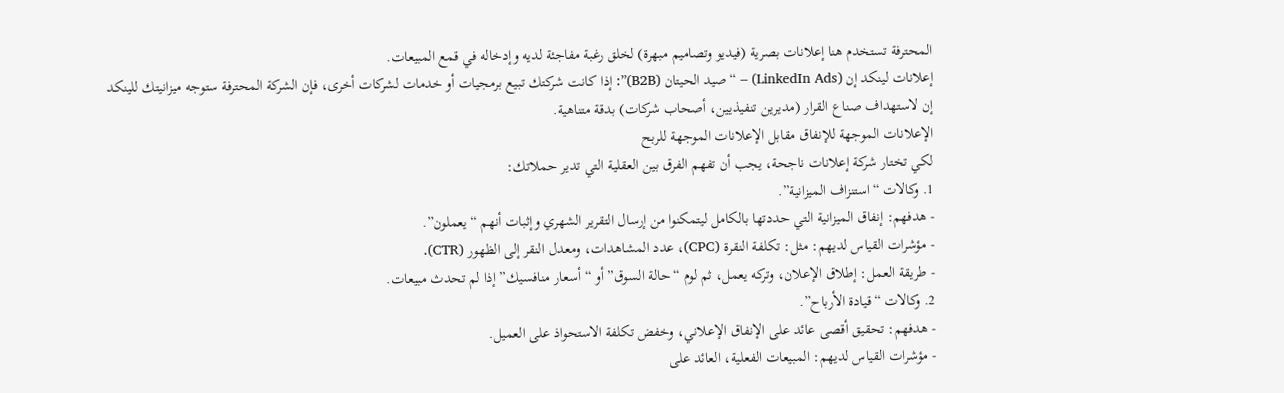المحترفة تستخدم هنا إعلانات بصرية (فيديو وتصاميم مبهرة) لخلق رغبة مفاجئة لديه وإدخاله في قمع المبيعات.
إعلانات لينكد إن (LinkedIn Ads) – “صيد الحيتان (B2B)”: إذا كانت شركتك تبيع برمجيات أو خدمات لشركات أخرى، فإن الشركة المحترفة ستوجه ميزانيتك للينكد إن لاستهداف صناع القرار (مديرين تنفيذيين، أصحاب شركات) بدقة متناهية.
الإعلانات الموجهة للإنفاق مقابل الإعلانات الموجهة للربح
لكي تختار شركة إعلانات ناجحة، يجب أن تفهم الفرق بين العقلية التي تدير حملاتك:
1. وكالات “استنزاف الميزانية”.
- هدفهم: إنفاق الميزانية التي حددتها بالكامل ليتمكنوا من إرسال التقرير الشهري وإثبات أنهم “يعملون”.
- مؤشرات القياس لديهم: مثل: تكلفة النقرة (CPC)، عدد المشاهدات، ومعدل النقر إلى الظهور (CTR).
- طريقة العمل: إطلاق الإعلان، وتركه يعمل، ثم لوم “حالة السوق” أو “أسعار منافسيك” إذا لم تحدث مبيعات.
2. وكالات “قيادة الأرباح”.
- هدفهم: تحقيق أقصى عائد على الإنفاق الإعلاني، وخفض تكلفة الاستحواذ على العميل.
- مؤشرات القياس لديهم: المبيعات الفعلية، العائد على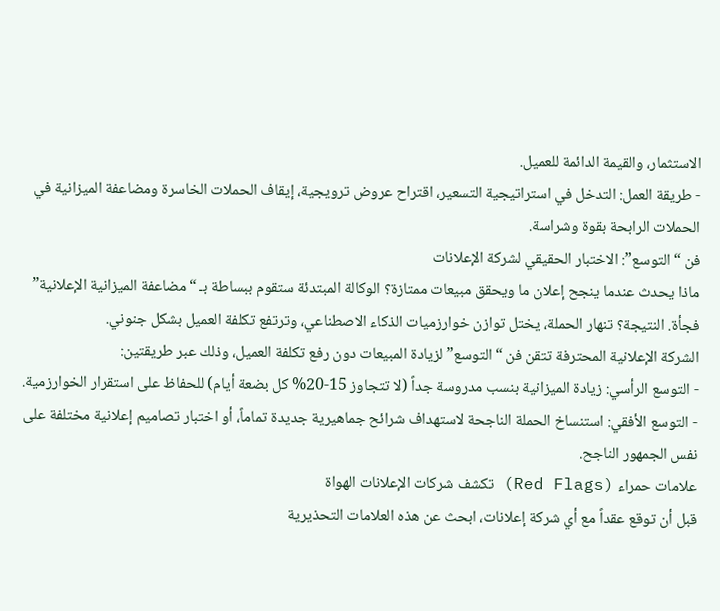الاستثمار، والقيمة الدائمة للعميل.
- طريقة العمل: التدخل في استراتيجية التسعير، اقتراح عروض ترويجية، إيقاف الحملات الخاسرة ومضاعفة الميزانية في الحملات الرابحة بقوة وشراسة.
فن “التوسع”: الاختبار الحقيقي لشركة الإعلانات
ماذا يحدث عندما ينجح إعلان ما ويحقق مبيعات ممتازة؟ الوكالة المبتدئة ستقوم ببساطة بـ “مضاعفة الميزانية الإعلانية” فجأة. النتيجة؟ تنهار الحملة، يختل توازن خوارزميات الذكاء الاصطناعي، وترتفع تكلفة العميل بشكل جنوني.
الشركة الإعلانية المحترفة تتقن فن “التوسع” لزيادة المبيعات دون رفع تكلفة العميل، وذلك عبر طريقتين:
- التوسع الرأسي: زيادة الميزانية بنسب مدروسة جداً (لا تتجاوز 15-20% كل بضعة أيام) للحفاظ على استقرار الخوارزمية.
- التوسع الأفقي: استنساخ الحملة الناجحة لاستهداف شرائح جماهيرية جديدة تماماً، أو اختبار تصاميم إعلانية مختلفة على نفس الجمهور الناجح.
علامات حمراء (Red Flags) تكشف شركات الإعلانات الهواة
قبل أن توقع عقداً مع أي شركة إعلانات، ابحث عن هذه العلامات التحذيرية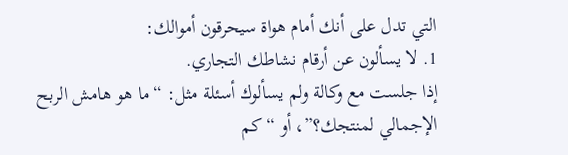التي تدل على أنك أمام هواة سيحرقون أموالك:
1. لا يسألون عن أرقام نشاطك التجاري.
إذا جلست مع وكالة ولم يسألوك أسئلة مثل: “ما هو هامش الربح الإجمالي لمنتجك؟”، أو “كم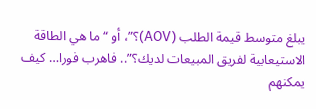يبلغ متوسط قيمة الطلب (AOV)؟”، أو “ما هي الطاقة الاستيعابية لفريق المبيعات لديك؟”.. فاهرب فورا… كيف يمكنهم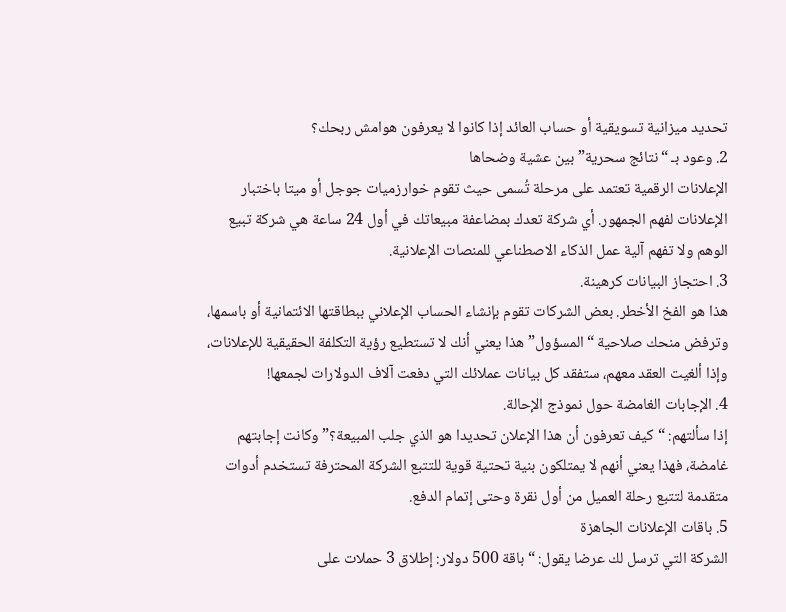تحديد ميزانية تسويقية أو حساب العائد إذا كانوا لا يعرفون هوامش ربحك؟
2. وعود بـ “نتائج سحرية” بين عشية وضحاها
الإعلانات الرقمية تعتمد على مرحلة تُسمى حيث تقوم خوارزميات جوجل أو ميتا باختبار الإعلانات لفهم الجمهور. أي شركة تعدك بمضاعفة مبيعاتك في أول 24 ساعة هي شركة تبيع الوهم ولا تفهم آلية عمل الذكاء الاصطناعي للمنصات الإعلانية.
3. احتجاز البيانات كرهينة.
هذا هو الفخ الأخطر. بعض الشركات تقوم بإنشاء الحساب الإعلاني ببطاقتها الائتمانية أو باسمها، وترفض منحك صلاحية “المسؤول” هذا يعني أنك لا تستطيع رؤية التكلفة الحقيقية للإعلانات، وإذا ألغيت العقد معهم، ستفقد كل بيانات عملائك التي دفعت آلاف الدولارات لجمعها!
4. الإجابات الغامضة حول نموذج الإحالة.
إذا سألتهم: “كيف تعرفون أن هذا الإعلان تحديدا هو الذي جلب المبيعة؟” وكانت إجابتهم غامضة، فهذا يعني أنهم لا يمتلكون بنية تحتية قوية للتتبع الشركة المحترفة تستخدم أدوات متقدمة لتتبع رحلة العميل من أول نقرة وحتى إتمام الدفع.
5. باقات الإعلانات الجاهزة
الشركة التي ترسل لك عرضا يقول: “باقة 500 دولار: إطلاق 3 حملات على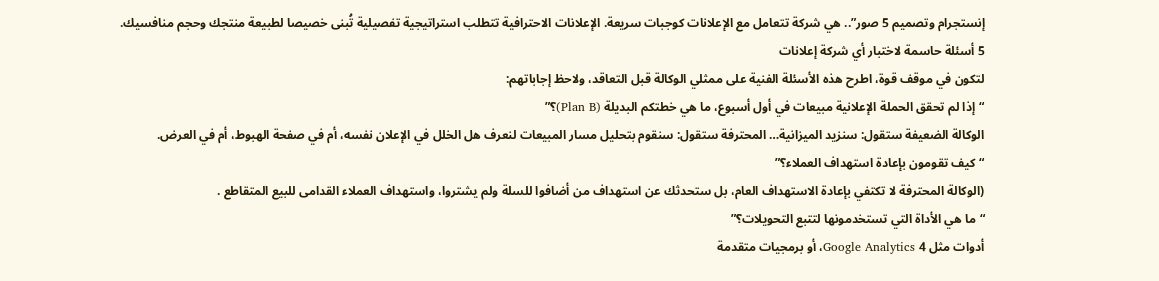إنستجرام وتصميم 5 صور”.. هي شركة تتعامل مع الإعلانات كوجبات سريعة. الإعلانات الاحترافية تتطلب استراتيجية تفصيلية تُبنى خصيصا لطبيعة منتجك وحجم منافسيك.
5 أسئلة حاسمة لاختبار أي شركة إعلانات
لتكون في موقف قوة، اطرح هذه الأسئلة الفنية على ممثلي الوكالة قبل التعاقد، ولاحظ إجاباتهم:
“إذا لم تحقق الحملة الإعلانية مبيعات في أول أسبوع، ما هي خطتكم البديلة (Plan B)؟”
الوكالة الضعيفة ستقول: سنزيد الميزانية… المحترفة ستقول: سنقوم بتحليل مسار المبيعات لنعرف هل الخلل في الإعلان نفسه، أم في صفحة الهبوط، أم في العرض.
“كيف تقومون بإعادة استهداف العملاء؟”
(الوكالة المحترفة لا تكتفي بإعادة الاستهداف العام، بل ستحدثك عن استهداف من أضافوا للسلة ولم يشتروا، واستهداف العملاء القدامى للبيع المتقاطع .
“ما هي الأداة التي تستخدمونها لتتبع التحويلات؟”
أدوات مثل Google Analytics 4، أو برمجيات متقدمة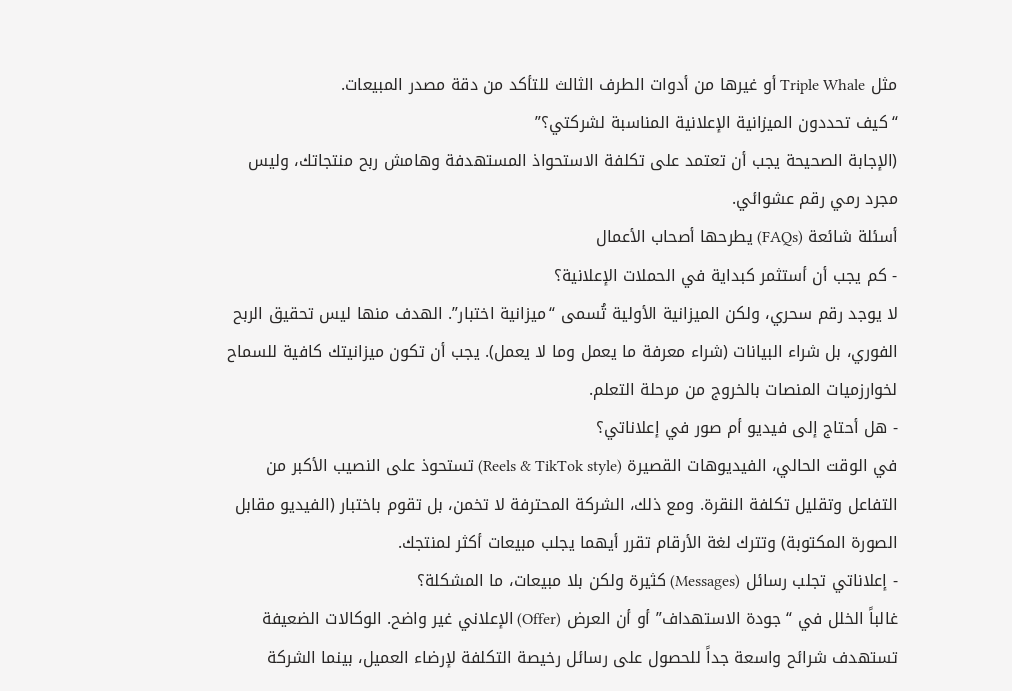مثل Triple Whale أو غيرها من أدوات الطرف الثالث للتأكد من دقة مصدر المبيعات.
“كيف تحددون الميزانية الإعلانية المناسبة لشركتي؟”
(الإجابة الصحيحة يجب أن تعتمد على تكلفة الاستحواذ المستهدفة وهامش ربح منتجاتك، وليس مجرد رمي رقم عشوائي.
أسئلة شائعة (FAQs) يطرحها أصحاب الأعمال
- كم يجب أن أستثمر كبداية في الحملات الإعلانية؟
لا يوجد رقم سحري، ولكن الميزانية الأولية تُسمى “ميزانية اختبار”. الهدف منها ليس تحقيق الربح الفوري، بل شراء البيانات (شراء معرفة ما يعمل وما لا يعمل). يجب أن تكون ميزانيتك كافية للسماح لخوارزميات المنصات بالخروج من مرحلة التعلم.
- هل أحتاج إلى فيديو أم صور في إعلاناتي؟
في الوقت الحالي، الفيديوهات القصيرة (Reels & TikTok style) تستحوذ على النصيب الأكبر من التفاعل وتقليل تكلفة النقرة. ومع ذلك، الشركة المحترفة لا تخمن، بل تقوم باختبار (الفيديو مقابل الصورة المكتوبة) وتترك لغة الأرقام تقرر أيهما يجلب مبيعات أكثر لمنتجك.
- إعلاناتي تجلب رسائل (Messages) كثيرة ولكن بلا مبيعات، ما المشكلة؟
غالباً الخلل في “جودة الاستهداف” أو أن العرض (Offer) الإعلاني غير واضح. الوكالات الضعيفة تستهدف شرائح واسعة جداً للحصول على رسائل رخيصة التكلفة لإرضاء العميل، بينما الشركة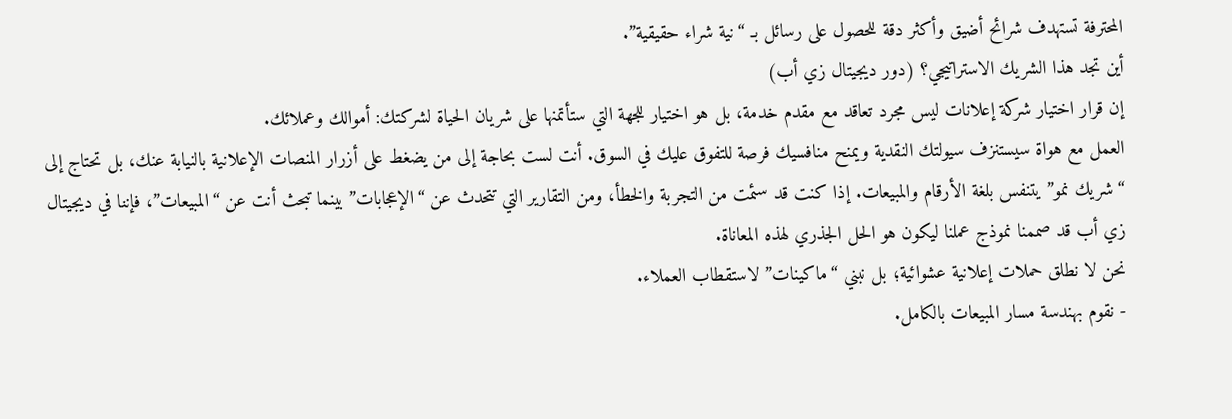المحترفة تستهدف شرائح أضيق وأكثر دقة للحصول على رسائل بـ “نية شراء حقيقية”.
أين تجد هذا الشريك الاستراتيجي؟ (دور ديجيتال زي أب)
إن قرار اختيار شركة إعلانات ليس مجرد تعاقد مع مقدم خدمة، بل هو اختيار للجهة التي ستأتمنها على شريان الحياة لشركتك: أموالك وعملائك.
العمل مع هواة سيستنزف سيولتك النقدية ويمنح منافسيك فرصة للتفوق عليك في السوق. أنت لست بحاجة إلى من يضغط على أزرار المنصات الإعلانية بالنيابة عنك، بل تحتاج إلى “شريك نمو” يتنفس بلغة الأرقام والمبيعات. إذا كنت قد سئمت من التجربة والخطأ، ومن التقارير التي تتحدث عن “الإعجابات” بينما تبحث أنت عن “المبيعات”، فإننا في ديجيتال زي أب قد صممنا نموذج عملنا ليكون هو الحل الجذري لهذه المعاناة.
نحن لا نطلق حملات إعلانية عشوائية؛ بل نبني “ماكينات” لاستقطاب العملاء.
- نقوم بهندسة مسار المبيعات بالكامل.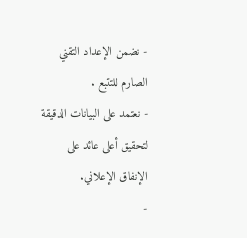- نضمن الإعداد التقني الصارم للتتبع .
- نعتمد على البيانات الدقيقة لتحقيق أعلى عائد على الإنفاق الإعلاني.
-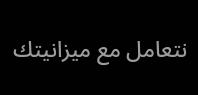نتعامل مع ميزانيتك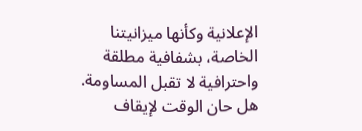الإعلانية وكأنها ميزانيتنا الخاصة، بشفافية مطلقة واحترافية لا تقبل المساومة.
هل حان الوقت لإيقاف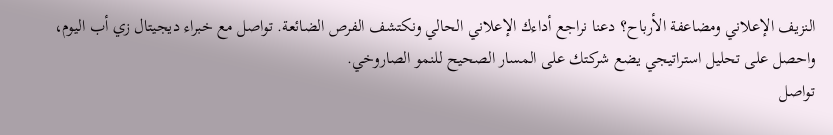النزيف الإعلاني ومضاعفة الأرباح؟ دعنا نراجع أداءك الإعلاني الحالي ونكتشف الفرص الضائعة. تواصل مع خبراء ديجيتال زي أب اليوم، واحصل على تحليل استراتيجي يضع شركتك على المسار الصحيح للنمو الصاروخي.
تواصل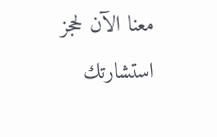معنا الآن لحجز استشارتك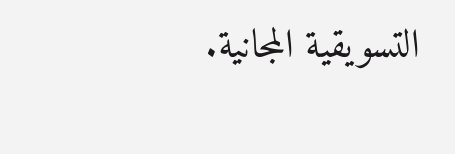التسويقية المجانية.